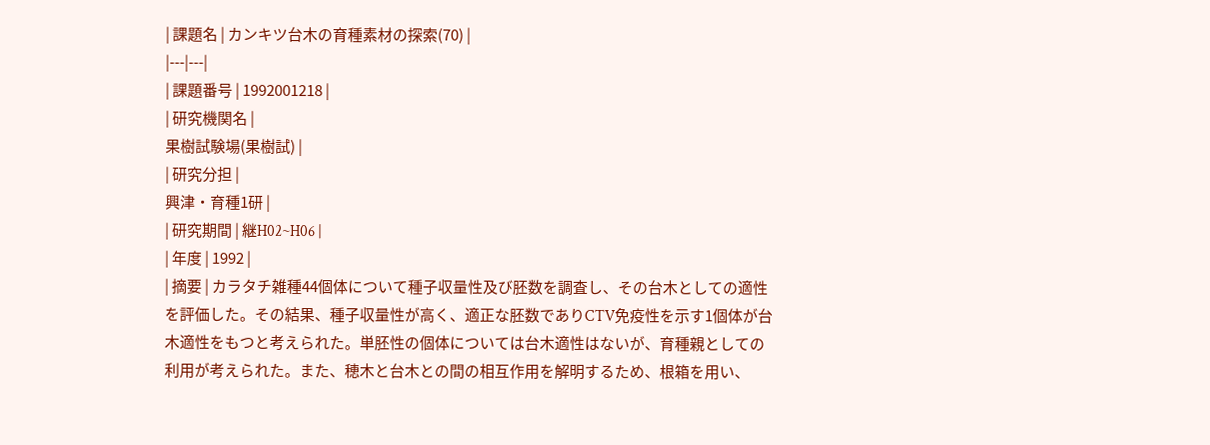| 課題名 | カンキツ台木の育種素材の探索(70) |
|---|---|
| 課題番号 | 1992001218 |
| 研究機関名 |
果樹試験場(果樹試) |
| 研究分担 |
興津・育種1研 |
| 研究期間 | 継H02~H06 |
| 年度 | 1992 |
| 摘要 | カラタチ雑種44個体について種子収量性及び胚数を調査し、その台木としての適性を評価した。その結果、種子収量性が高く、適正な胚数でありCTV免疫性を示す1個体が台木適性をもつと考えられた。単胚性の個体については台木適性はないが、育種親としての利用が考えられた。また、穂木と台木との間の相互作用を解明するため、根箱を用い、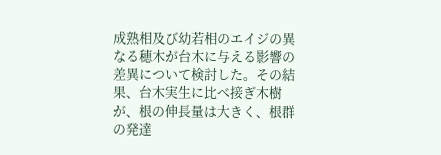成熟相及び幼若相のエイジの異なる穂木が台木に与える影響の差異について検討した。その結果、台木実生に比べ接ぎ木樹が、根の伸長量は大きく、根群の発達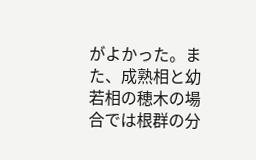がよかった。また、成熟相と幼若相の穂木の場合では根群の分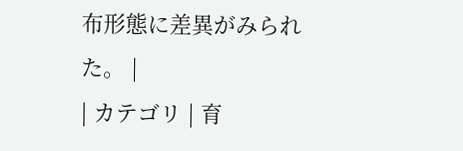布形態に差異がみられた。 |
| カテゴリ | 育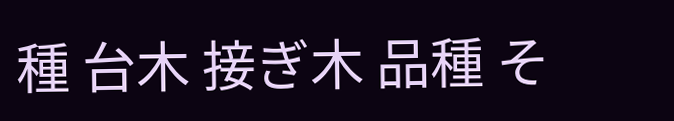種 台木 接ぎ木 品種 そ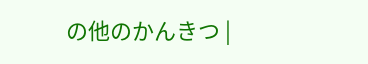の他のかんきつ |